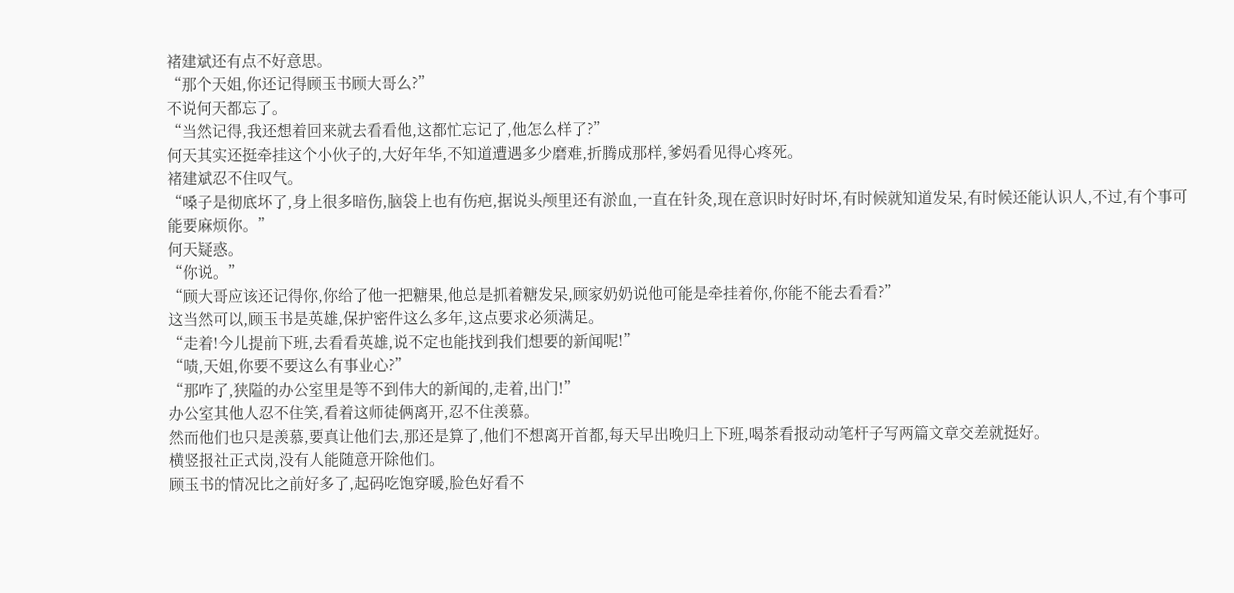褚建斌还有点不好意思。
“那个天姐,你还记得顾玉书顾大哥么?”
不说何天都忘了。
“当然记得,我还想着回来就去看看他,这都忙忘记了,他怎么样了?”
何天其实还挺牵挂这个小伙子的,大好年华,不知道遭遇多少磨难,折腾成那样,爹妈看见得心疼死。
褚建斌忍不住叹气。
“嗓子是彻底坏了,身上很多暗伤,脑袋上也有伤疤,据说头颅里还有淤血,一直在针灸,现在意识时好时坏,有时候就知道发呆,有时候还能认识人,不过,有个事可能要麻烦你。”
何天疑惑。
“你说。”
“顾大哥应该还记得你,你给了他一把糖果,他总是抓着糖发呆,顾家奶奶说他可能是牵挂着你,你能不能去看看?”
这当然可以,顾玉书是英雄,保护密件这么多年,这点要求必须满足。
“走着!今儿提前下班,去看看英雄,说不定也能找到我们想要的新闻呢!”
“啧,天姐,你要不要这么有事业心?”
“那咋了,狭隘的办公室里是等不到伟大的新闻的,走着,出门!”
办公室其他人忍不住笑,看着这师徒俩离开,忍不住羡慕。
然而他们也只是羡慕,要真让他们去,那还是算了,他们不想离开首都,每天早出晚归上下班,喝茶看报动动笔杆子写两篇文章交差就挺好。
横竖报社正式岗,没有人能随意开除他们。
顾玉书的情况比之前好多了,起码吃饱穿暖,脸色好看不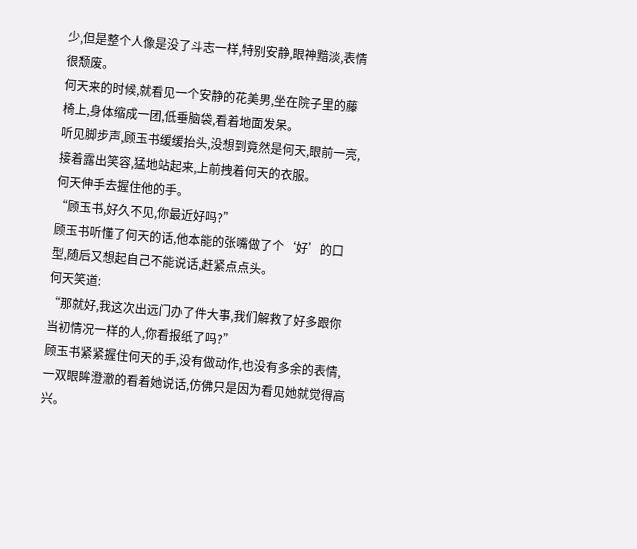少,但是整个人像是没了斗志一样,特别安静,眼神黯淡,表情很颓废。
何天来的时候,就看见一个安静的花美男,坐在院子里的藤椅上,身体缩成一团,低垂脑袋,看着地面发呆。
听见脚步声,顾玉书缓缓抬头,没想到竟然是何天,眼前一亮,接着露出笑容,猛地站起来,上前拽着何天的衣服。
何天伸手去握住他的手。
“顾玉书,好久不见,你最近好吗?”
顾玉书听懂了何天的话,他本能的张嘴做了个‘好’的口型,随后又想起自己不能说话,赶紧点点头。
何天笑道:
“那就好,我这次出远门办了件大事,我们解救了好多跟你当初情况一样的人,你看报纸了吗?”
顾玉书紧紧握住何天的手,没有做动作,也没有多余的表情,一双眼眸澄澈的看着她说话,仿佛只是因为看见她就觉得高兴。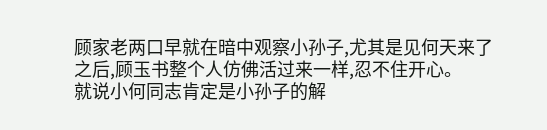顾家老两口早就在暗中观察小孙子,尤其是见何天来了之后,顾玉书整个人仿佛活过来一样,忍不住开心。
就说小何同志肯定是小孙子的解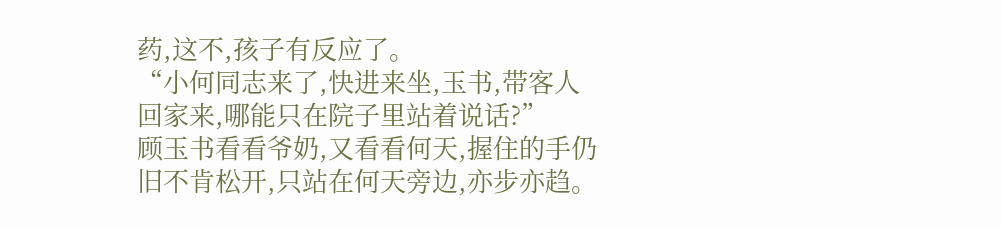药,这不,孩子有反应了。
“小何同志来了,快进来坐,玉书,带客人回家来,哪能只在院子里站着说话?”
顾玉书看看爷奶,又看看何天,握住的手仍旧不肯松开,只站在何天旁边,亦步亦趋。